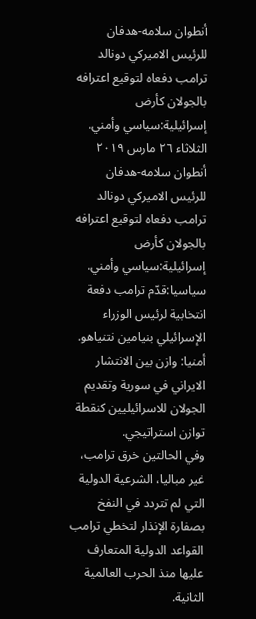أنطوان سلامه-هدفان للرئيس الاميركي دونالد ترامب دفعاه لتوقيع اعترافه بالجولان كأرض إسرائيلية:سياسي وأمني.
الثلاثاء ٢٦ مارس ٢٠١٩
أنطوان سلامه-هدفان للرئيس الاميركي دونالد ترامب دفعاه لتوقيع اعترافه بالجولان كأرض إسرائيلية:سياسي وأمني.
سياسيا:قدّم ترامب دفعة انتخابية لرئيس الوزراء الإسرائيلي بنيامين نتنياهو.
أمنيا: وازن بين الانتشار الايراني في سورية وتقديم الجولان للاسرائيليين كنقطة توازن استراتيجي.
وفي الحالتين خرق ترامب، غير مباليا، الشرعية الدولية التي لم تتردد في النفخ بصفارة الإنذار لتخطي ترامب القواعد الدولية المتعارف عليها منذ الحرب العالمية الثانية.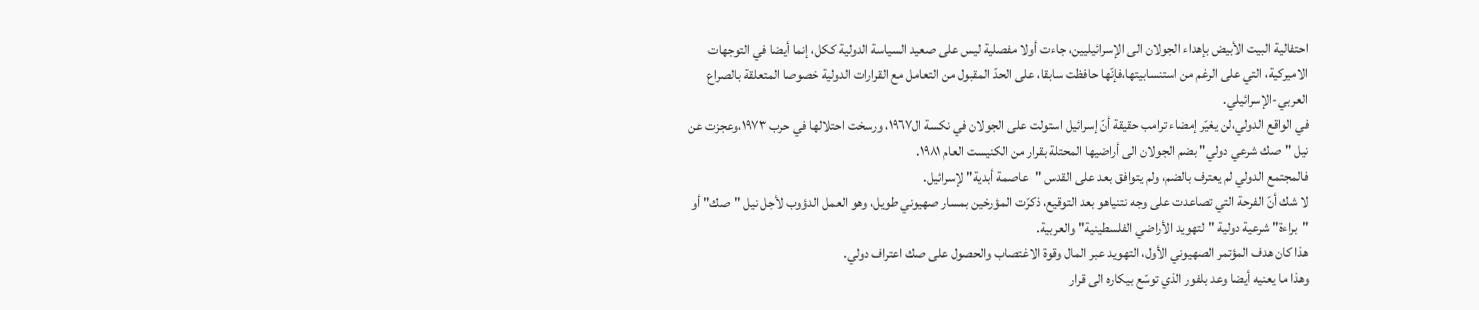احتفالية البيت الأبيض بإهداء الجولان الى الإسرائيليين، جاءت أولا مفصلية ليس على صعيد السياسة الدولية ككل، إنما أيضا في التوجهات الاميركية، التي على الرغم من استنسابيتها،فإنّها حافظت سابقا، على الحدّ المقبول من التعامل مع القرارات الدولية خصوصا المتعلقة بالصراع العربي-الإسرائيلي.
في الواقع الدولي،لن يغيّر إمضاء ترامب حقيقة أنّ إسرائيل استولت على الجولان في نكسة ال١٩٦٧، ورسخت احتلالها في حرب ١٩٧٣،وعجزت عن نيل "صك شرعي دولي" بضم الجولان الى أراضيها المحتلة بقرار من الكنيست العام ١٩٨١.
فالمجتمع الدولي لم يعترف بالضم، ولم يتوافق بعد على القدس "عاصمة أبدية" لإسرائيل.
لا شك أنّ الفرحة التي تصاعدت على وجه نتنياهو بعد التوقيع، ذكرّت المؤرخين بمسار صهيوني طويل، وهو العمل الدؤوب لأجل نيل "صك" أو "براءة" شرعية دولية "لتهويد الأراضي الفلسطينية" والعربية.
هذا كان هدف المؤتمر الصهيوني الأول، التهويد عبر المال وقوة الاغتصاب والحصول على صك اعتراف دولي.
وهذا ما يعنيه أيضا وعد بلفور الذي توسّع بيكاره الى قرار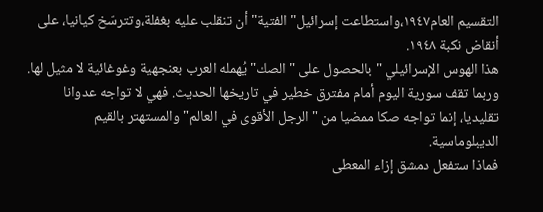التقسيم العام١٩٤٧،واستطاعت إسرائيل"الفتية" أن تنقلب عليه بغفلة،وتترسّخ كيانيا، على أنقاض نكبة ١٩٤٨.
هذا الهوس الإسرائيلي "بالحصول على "الصك" يُهمله العرب بعنجهية وغوغائية لا مثيل لها.
وربما تقف سورية اليوم أمام مفترق خطير في تاريخها الحديث. فهي لا تواجه عدوانا تقليديا، إنما تواجه صكا ممضيا من "الرجل الأقوى في العالم" والمستهتر بالقيم الديبلوماسية.
فماذا ستفعل دمشق إزاء المعطى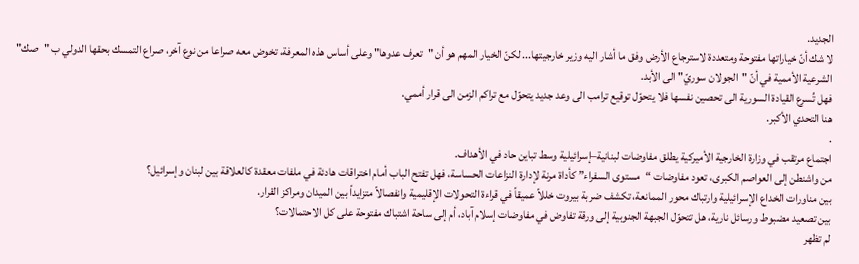الجديد.
لا شك أنّ خياراتها مفتوحة ومتعددة لاسترجاع الأرض وفق ما أشار اليه وزير خارجيتها... لكنّ الخيار المهم هو أن "تعرف عدوها" وعلى أساس هذه المعرفة، تخوض معه صراعا من نوع آخر، صراع التمسك بحقها الدولي ب "صك" الشرعية الأممية في أنّ "الجولان سوريّ" الى الأبد.
فهل تُسرع القيادة السورية الى تحصين نفسها فلا يتحوّل توقيع ترامب الى وعد جديد يتحوّل مع تراكم الزمن الى قرار أممي.
هنا التحدي الأكبر.
.
اجتماع مرتقب في وزارة الخارجية الأميركية يطلق مفاوضات لبنانية–إسرائيلية وسط تباين حاد في الأهداف.
من واشنطن إلى العواصم الكبرى، تعود مفاوضات “مستوى السفراء” كأداة مرنة لإدارة النزاعات الحساسة، فهل تفتح الباب أمام اختراقات هادئة في ملفات معقدة كالعلاقة بين لبنان وإسرائيل؟
بين مناورات الخداع الإسرائيلية وارتباك محور الممانعة، تكشف ضربة بيروت خللاً عميقاً في قراءة التحولات الإقليمية وانفصالاً متزايداً بين الميدان ومراكز القرار.
بين تصعيد مضبوط ورسائل نارية، هل تتحوّل الجبهة الجنوبية إلى ورقة تفاوض في مفاوضات إسلام آباد، أم إلى ساحة اشتباك مفتوحة على كل الاحتمالات؟
لم تظهر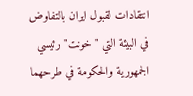انتقادات لقبول ايران بالتفاوض في البيئة التي "خونت" رئيسي الجمهورية والحكومة في طرحهما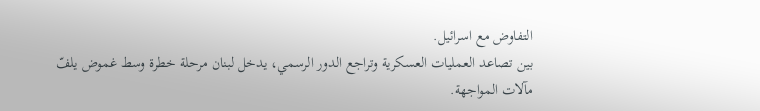التفاوض مع اسرائيل.
بين تصاعد العمليات العسكرية وتراجع الدور الرسمي، يدخل لبنان مرحلة خطرة وسط غموض يلفّ مآلات المواجهة.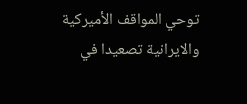توحي المواقف الأميركية والايرانية تصعيدا في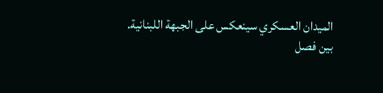الميدان العسكري سينعكس على الجبهة اللبنانية.
بين فصل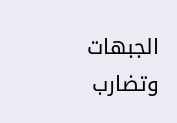الجبهات وتضارب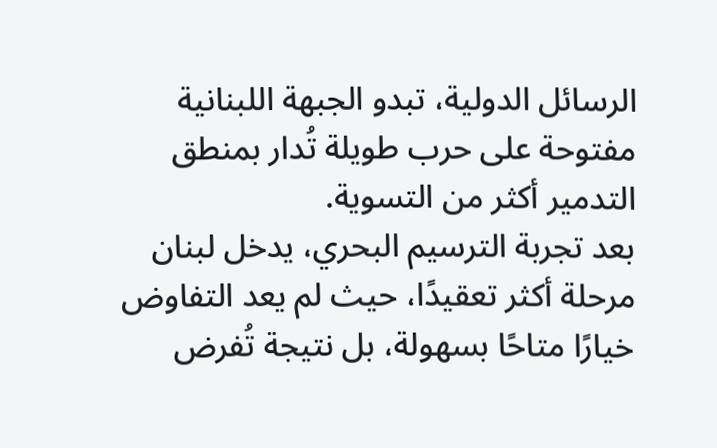الرسائل الدولية، تبدو الجبهة اللبنانية مفتوحة على حرب طويلة تُدار بمنطق التدمير أكثر من التسوية.
بعد تجربة الترسيم البحري، يدخل لبنان مرحلة أكثر تعقيدًا، حيث لم يعد التفاوض خيارًا متاحًا بسهولة، بل نتيجة تُفرض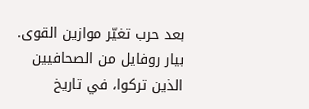بعد حرب تغيّر موازين القوى.
بيار روفايل من الصحافيين الذين تركوا، في تاريخ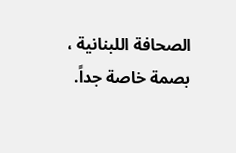الصحافة اللبنانية ، بصمة خاصة جداً.